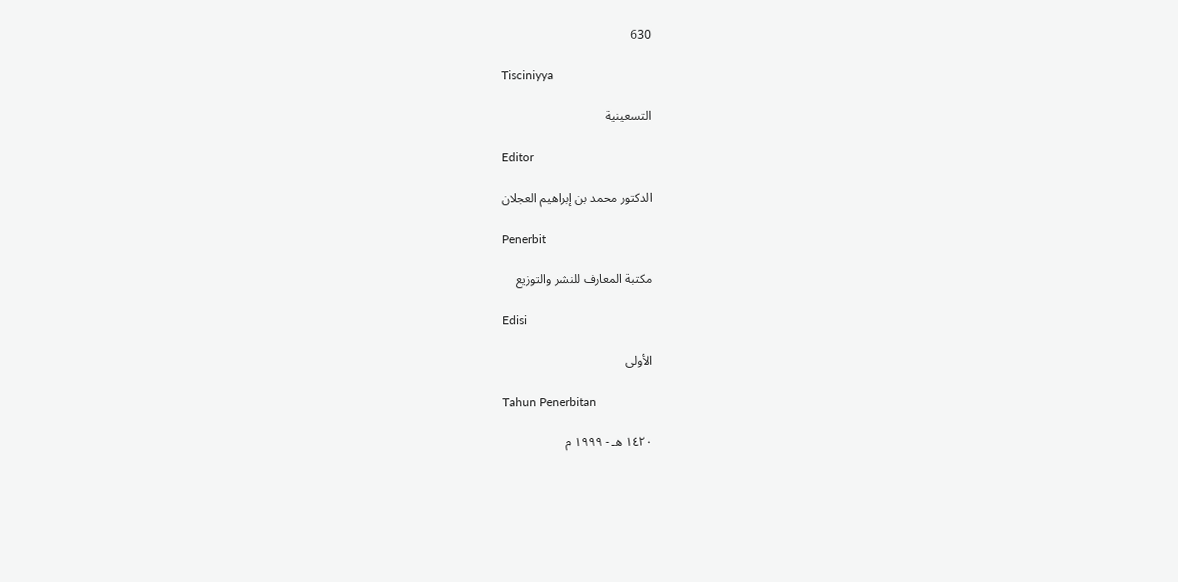630

Tisciniyya

التسعينية

Editor

الدكتور محمد بن إبراهيم العجلان

Penerbit

مكتبة المعارف للنشر والتوزيع

Edisi

الأولى

Tahun Penerbitan

١٤٢٠ هـ - ١٩٩٩ م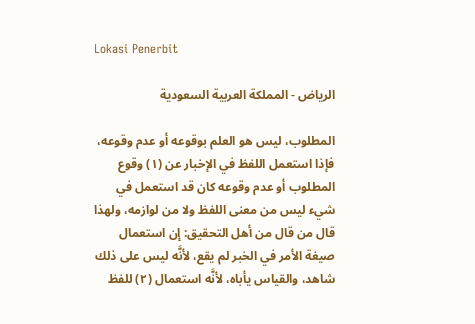Lokasi Penerbit

الرياض - المملكة العربية السعودية

المطلوب، ليس هو العلم بوقوعه أو عدم وقوعه، فإذا استعمل اللفظ في الإخبار عن (١) وقوع المطلوب أو عدم وقوعه كان قد استعمل في شيء ليس من معنى اللفظ ولا من لوازمه، ولهذا قال من قال من أهل التحقيق: إن استعمال صيغة الأمر في الخبر لم يقع، لأنَّه ليس على ذلك شاهد، والقياس يأباه، لأنَّه استعمال (٢) للفظ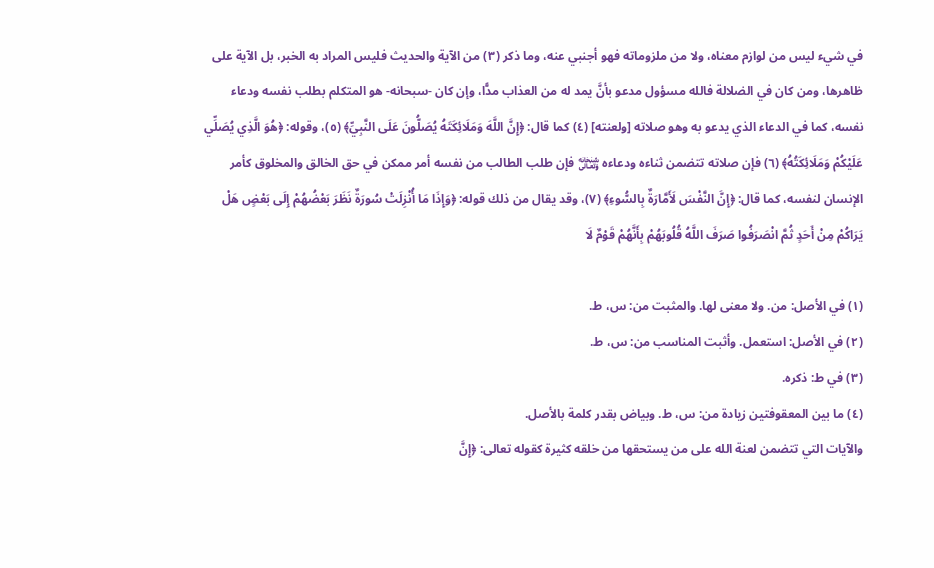في شيء ليس من لوازم معناه، ولا من ملزوماته فهو أجنبي عنه، وما ذكر (٣) من الآية والحديث فليس المراد به الخبر، بل الآية على ظاهرها، ومن كان في الضلالة فالله مسؤول مدعو بأنَّ يمد له من العذاب مدًّا، وإن كان -سبحانه- هو المتكلم بطلب نفسه ودعاء نفسه، كما في الدعاء الذي يدعو به وهو صلاته [ولعنته] (٤) كما قال: ﴿إِنَّ اللَّهَ وَمَلَائِكَتَهُ يُصَلُّونَ عَلَى النَّبِيِّ﴾ (٥)، وقوله: ﴿هُوَ الَّذِي يُصَلِّي عَلَيْكُمْ وَمَلَائِكَتُهُ﴾ (٦) فإن صلاته تتضمن ثناءه ودعاءه ﷾ فإن طلب الطالب من نفسه أمر ممكن في حق الخالق والمخلوق كأمر الإنسان لنفسه، كما قال: ﴿إِنَّ النَّفْسَ لَأَمَّارَةٌ بِالسُّوءِ﴾ (٧)، وقد يقال من ذلك قوله: ﴿وَإِذَا مَا أُنْزِلَتْ سُورَةٌ نَظَرَ بَعْضُهُمْ إِلَى بَعْضٍ هَلْ يَرَاكُمْ مِنْ أَحَدٍ ثُمَّ انْصَرَفُوا صَرَفَ اللَّهُ قُلُوبَهُمْ بِأَنَّهُمْ قَوْمٌ لَا

(١) في الأصل: من. ولا معنى لها. والمثبت من: س، ط.
(٢) في الأصل: استعمل. وأثبت المناسب من: س، ط.
(٣) في ط: ذكره.
(٤) ما بين المعقوفتين زيادة من: س، ط. وبياض بقدر كلمة بالأصل.
والآيات التي تتضمن لعنة الله على من يستحقها من خلقه كثيرة كقوله تعالى: ﴿إِنَّ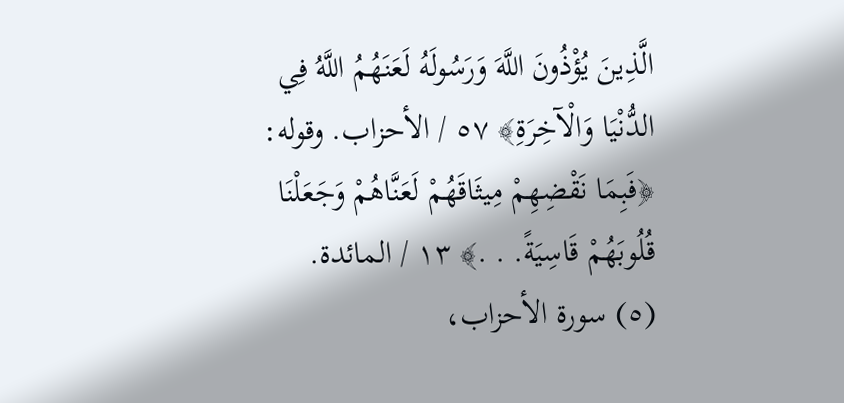الَّذِينَ يُؤْذُونَ اللَّهَ وَرَسُولَهُ لَعَنَهُمُ اللَّهُ فِي الدُّنْيَا وَالْآخِرَةِ﴾ ٥٧ / الأحزاب. وقوله: ﴿فَبِمَا نَقْضِهِمْ مِيثَاقَهُمْ لَعَنَّاهُمْ وَجَعَلْنَا قُلُوبَهُمْ قَاسِيَةً. . .﴾ ١٣ / المائدة.
(٥) سورة الأحزاب،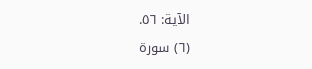الآية: ٥٦.
(٦) سورة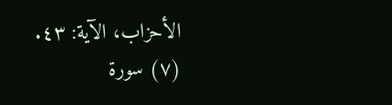الأحزاب، الآية: ٤٣.
(٧) سورة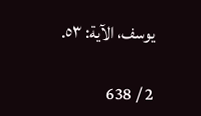يوسف، الآية: ٥٣.

2 / 638